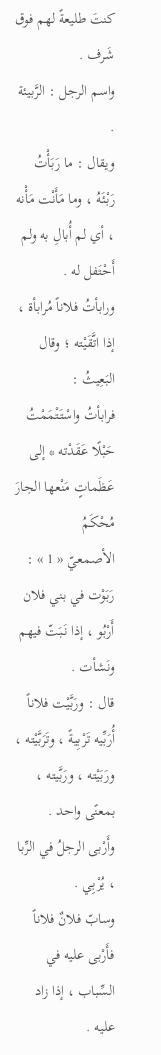كنتَ طليعةً لهم فوق شَرف .
واسم الرجل : الرَّبيئة .
ويقال : ما رَبَأْتُ رَبْئَهُ ، وما مَأَنْت مَأْنه ، أي لم أُبالِ به ولم أَحْتَفل له .
ورابأتُ فلاناً مُرابأة ، إذا اتَّقَيْته ؛ وقال البَعِيثُ :
فرابأتُ واسْتَتْمَمْتُ حَبْلًا عَقَدْته * إلى عَظَماتٍ مَنْعها الجارَ مُحْكَمُ
الأصمعيّ « 1 » : رَبَوْت في بني فلان أَرْبُو ، إذا نَبَتّ فيهم ونَشأت .
قال : ورَبَّيْت فلاناً أُرَبِّيه تَرْبِيةً ، وتَرَبَّيْته ، ورَبَيْته ، ورَبَّيته ، بمعنًى واحد .
وأَرْبى الرجلُ في الرِّبا ، يُرْبِي .
وسابّ فلانٌ فلاناً فأَرْبى عليه في السِّباب ، إذا زاد عليه .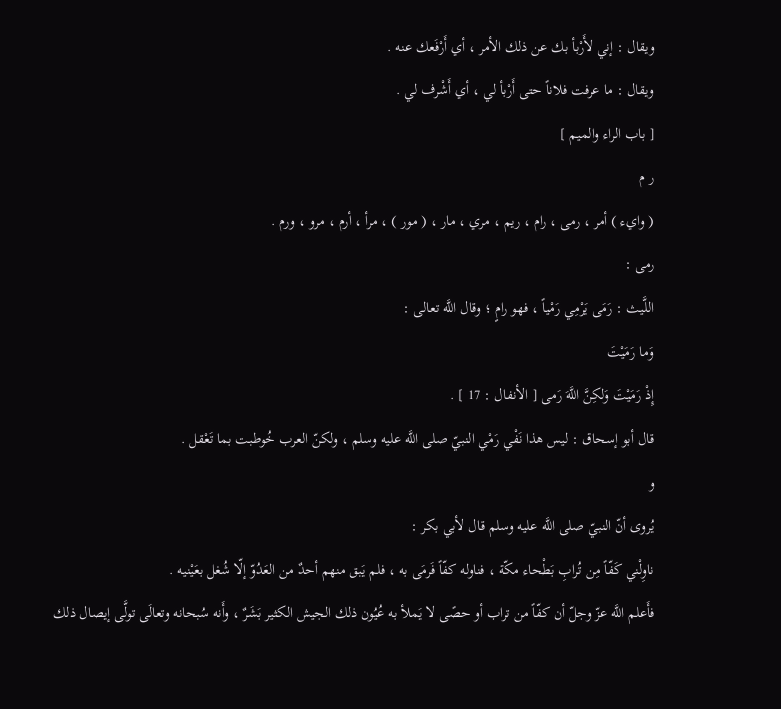ويقال : إني لأَرْبأ بك عن ذلك الأمر ، أي أَرْفَعك عنه .
ويقال : ما عرفت فلاناً حتى أَرْبأ لي ، أي أَشْرف لي .
[ باب الراء والميم ]
ر م
( وايء ) أمر ، رمى ، رام ، ريم ، مري ، مار ، ( مور ) ، مرأ ، أرم ، مرو ، ورم .
رمى :
اللَّيث : رَمَى يَرْمِي رَمْياً ، فهو رامٍ ؛ وقال اللَّه تعالى :
وَما رَمَيْتَ
إِذْ رَمَيْتَ وَلكِنَّ اللَّهَ رَمى [ الأنفال : 17 ] .
قال أبو إسحاق : ليس هذا نَفْي رَمْي النبيّ صلى اللَّه عليه وسلم ، ولكنّ العرب خُوطبت بما تَعْقل .
و
يُروى أنّ النبيّ صلى اللَّه عليه وسلم قال لأبي بكر :
ناوِلْني كَفّاً مِن تُرابِ بَطْحاء مكّة ، فناوله كفّاً فَرمَى به ، فلم يَبق منهم أحدٌ من العَدُوّ إلّا شُغل بعَيْنيه .
فأَعلم اللَّه عزّ وجلّ أن كفّاً من تراب أو حصًى لا يَملأ به عُيُون ذلك الجيش الكثير بَشَرٌ ، وأَنه سُبحانه وتعالَى تولَّى إيصال ذلك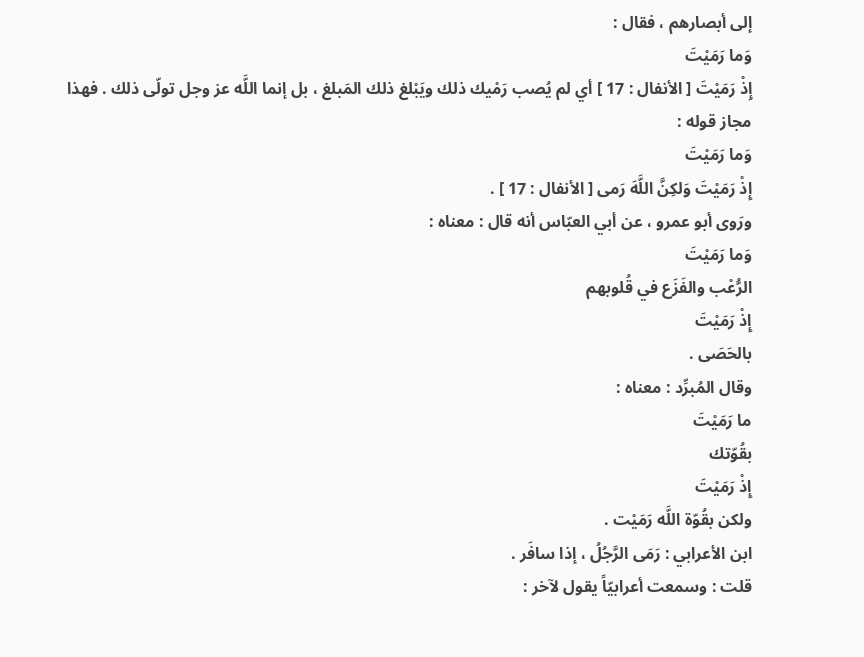إلى أبصارهم ، فقال :
وَما رَمَيْتَ
إِذْ رَمَيْتَ [ الأنفال : 17 ] أي لم يُصب رَمْيك ذلك ويَبْلغ ذلك المَبلغ ، بل إنما اللَّه عز وجل تولّى ذلك . فهذا مجاز قوله :
وَما رَمَيْتَ
إِذْ رَمَيْتَ وَلكِنَّ اللَّهَ رَمى [ الأنفال : 17 ] .
ورَوى أبو عمرو ، عن أبي العبّاس أنه قال : معناه :
وَما رَمَيْتَ
الرُّعْب والفَزَع في قُلوبهم
إِذْ رَمَيْتَ
بالحَصَى .
وقال المُبرِّد : معناه :
ما رَمَيْتَ
بقُوّتك
إِذْ رَمَيْتَ
ولكن بقُوّة اللَّه رَمَيْت .
ابن الأعرابي : رَمَى الرَّجُلُ ، إذا سافَر .
قلت : وسمعت أعرابيّاً يقول لآخر :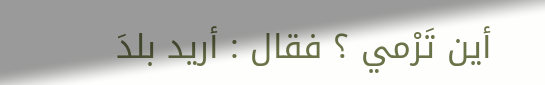أين تَرْمي ؟ فقال : أريد بلدَ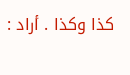كذا وكذا . أراد :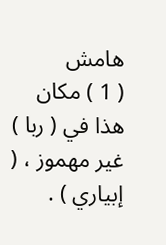هامش
( 1 ) مكان هذا في ( ربا ) غير مهموز ، ( إبياري ) .